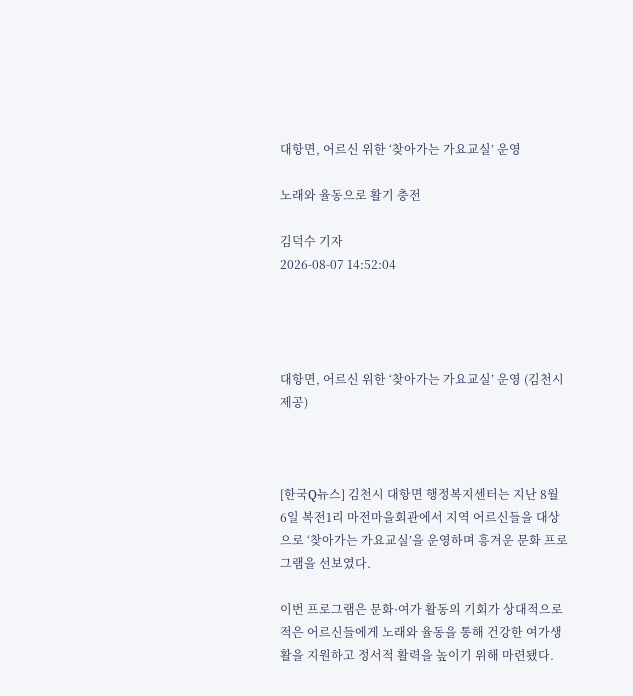대항면, 어르신 위한 ‘찾아가는 가요교실’ 운영

노래와 율동으로 활기 충전

김덕수 기자
2026-08-07 14:52:04




대항면, 어르신 위한 ‘찾아가는 가요교실’ 운영 (김천시 제공)



[한국Q뉴스] 김천시 대항면 행정복지센터는 지난 8월 6일 복전1리 마전마을회관에서 지역 어르신들을 대상으로 ‘찾아가는 가요교실’을 운영하며 흥겨운 문화 프로그램을 선보였다.

이번 프로그램은 문화·여가 활동의 기회가 상대적으로 적은 어르신들에게 노래와 율동을 통해 건강한 여가생활을 지원하고 정서적 활력을 높이기 위해 마련됐다.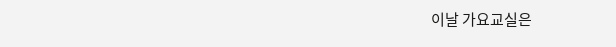이날 가요교실은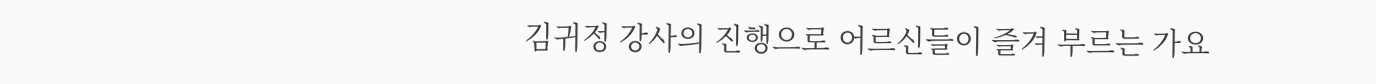김귀정 강사의 진행으로 어르신들이 즐겨 부르는 가요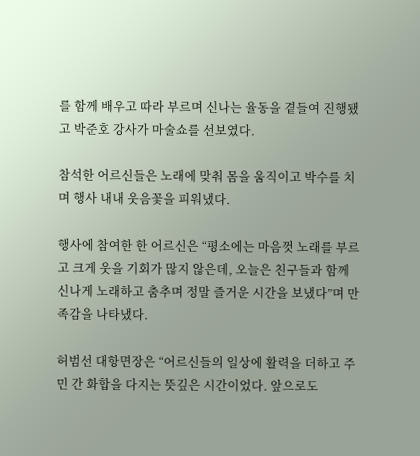를 함께 배우고 따라 부르며 신나는 율동을 곁들여 진행됐고 박준호 강사가 마술쇼를 선보였다.

참석한 어르신들은 노래에 맞춰 몸을 움직이고 박수를 치며 행사 내내 웃음꽃을 피워냈다.

행사에 참여한 한 어르신은 “평소에는 마음껏 노래를 부르고 크게 웃을 기회가 많지 않은데, 오늘은 친구들과 함께 신나게 노래하고 춤추며 정말 즐거운 시간을 보냈다”며 만족감을 나타냈다.

허범선 대항면장은 “어르신들의 일상에 활력을 더하고 주민 간 화합을 다지는 뜻깊은 시간이었다. 앞으로도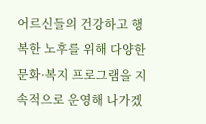어르신들의 건강하고 행복한 노후를 위해 다양한 문화·복지 프로그램을 지속적으로 운영해 나가겠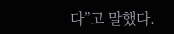다”고 말했다.